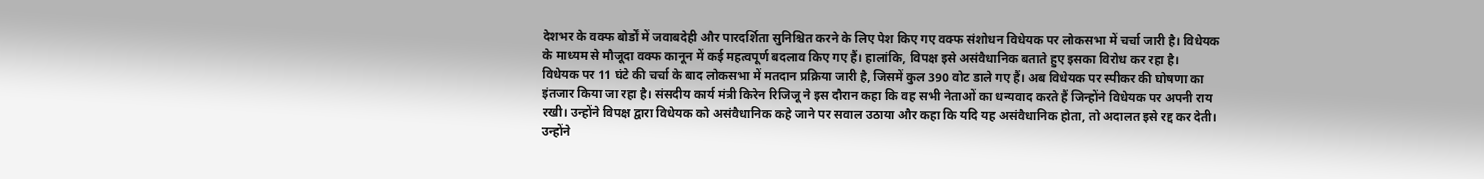देशभर के वक्फ बोर्डों में जवाबदेही और पारदर्शिता सुनिश्चित करने के लिए पेश किए गए वक्फ संशोधन विधेयक पर लोकसभा में चर्चा जारी है। विधेयक के माध्यम से मौजूदा वक्फ कानून में कई महत्वपूर्ण बदलाव किए गए हैं। हालांकि, विपक्ष इसे असंवैधानिक बताते हुए इसका विरोध कर रहा है।
विधेयक पर 11 घंटे की चर्चा के बाद लोकसभा में मतदान प्रक्रिया जारी है, जिसमें कुल 390 वोट डाले गए हैं। अब विधेयक पर स्पीकर की घोषणा का इंतजार किया जा रहा है। संसदीय कार्य मंत्री किरेन रिजिजू ने इस दौरान कहा कि वह सभी नेताओं का धन्यवाद करते हैं जिन्होंने विधेयक पर अपनी राय रखी। उन्होंने विपक्ष द्वारा विधेयक को असंवैधानिक कहे जाने पर सवाल उठाया और कहा कि यदि यह असंवैधानिक होता, तो अदालत इसे रद्द कर देती। उन्होंने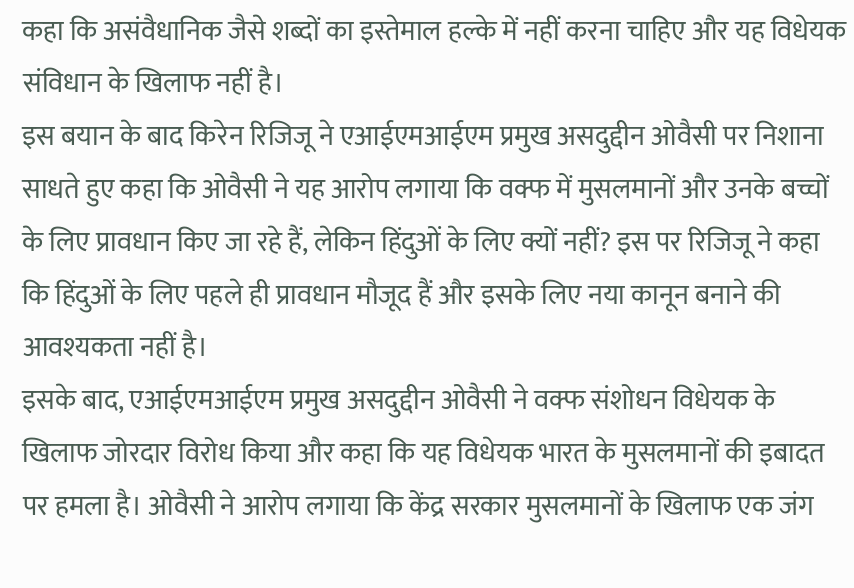कहा कि असंवैधानिक जैसे शब्दों का इस्तेमाल हल्के में नहीं करना चाहिए और यह विधेयक संविधान के खिलाफ नहीं है।
इस बयान के बाद किरेन रिजिजू ने एआईएमआईएम प्रमुख असदुद्दीन ओवैसी पर निशाना साधते हुए कहा कि ओवैसी ने यह आरोप लगाया कि वक्फ में मुसलमानों और उनके बच्चों के लिए प्रावधान किए जा रहे हैं, लेकिन हिंदुओं के लिए क्यों नहीं? इस पर रिजिजू ने कहा कि हिंदुओं के लिए पहले ही प्रावधान मौजूद हैं और इसके लिए नया कानून बनाने की आवश्यकता नहीं है।
इसके बाद, एआईएमआईएम प्रमुख असदुद्दीन ओवैसी ने वक्फ संशोधन विधेयक के खिलाफ जोरदार विरोध किया और कहा कि यह विधेयक भारत के मुसलमानों की इबादत पर हमला है। ओवैसी ने आरोप लगाया कि केंद्र सरकार मुसलमानों के खिलाफ एक जंग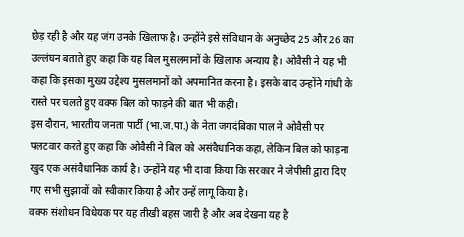छेड़ रही है और यह जंग उनके खिलाफ है। उन्होंने इसे संविधान के अनुच्छेद 25 और 26 का उल्लंघन बताते हुए कहा कि यह बिल मुसलमानों के खिलाफ अन्याय है। ओवैसी ने यह भी कहा कि इसका मुख्य उद्देश्य मुसलमानों को अपमानित करना है। इसके बाद उन्होंने गांधी के रास्ते पर चलते हुए वक्फ बिल को फाड़ने की बात भी कही।
इस दौरान, भारतीय जनता पार्टी (भा.ज.पा.) के नेता जगदंबिका पाल ने ओवैसी पर पलटवार करते हुए कहा कि ओवैसी ने बिल को असंवैधानिक कहा, लेकिन बिल को फाड़ना खुद एक असंवैधानिक कार्य है। उन्होंने यह भी दावा किया कि सरकार ने जेपीसी द्वारा दिए गए सभी सुझावों को स्वीकार किया है और उन्हें लागू किया है।
वक्फ संशोधन विधेयक पर यह तीखी बहस जारी है और अब देखना यह है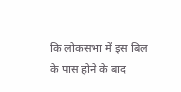कि लोकसभा में इस बिल के पास होने के बाद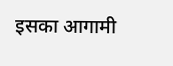इसका आगामी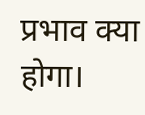प्रभाव क्या होगा।